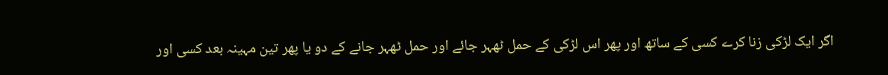اگر ایک لڑکی زنا کرے کسی کے ساتھ اور پھر اس لڑکی کے حمل ٹھہر جائے اور حمل ٹھہر جانے کے دو یا پھر تین مہینہ بعد کسی اور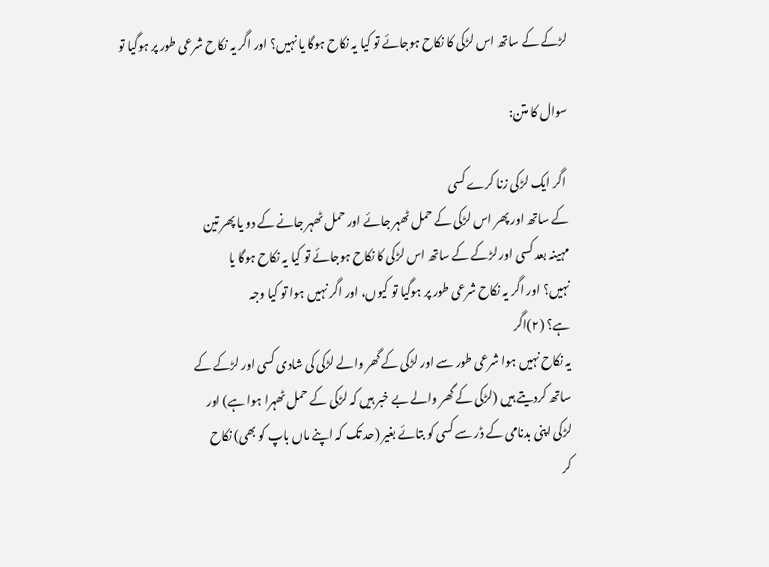لڑکے کے ساتھ اس لڑکی کا نکاح ہوجائے تو کیا یہ نکاح ہوگا یا نہیں؟ اور اگر یہ نکاح شرعی طور پر ہوگیا تو

سوال کا متن:

 اگر ایک لڑکی زنا کرے کسی
کے ساتھ اور پھر اس لڑکی کے حمل ٹھہر جائے اور حمل ٹھہر جانے کے دو یا پھر تین
مہینہ بعد کسی اور لڑکے کے ساتھ اس لڑکی کا نکاح ہوجائے تو کیا یہ نکاح ہوگا یا
نہیں؟ اور اگر یہ نکاح شرعی طور پر ہوگیا تو کیوں، اور اگر نہیں ہوا تو کیا وجہ
ہے؟ (۲)اگر
یہ نکاح نہیں ہوا شرعی طور سے اور لڑکی کے گھر والے لڑکی کی شادی کسی اور لڑکے کے
ساتھ کردیتے ہیں (لڑکی کے گھر والے بے خبر ہیں کہ لڑکی کے حمل ٹھہرا ہوا ہے) اور
لڑکی اپنی بدنامی کے ڈر سے کسی کو بتائے بغیر (حد تک کہ اپنے ماں باپ کو بھی) نکاح
کر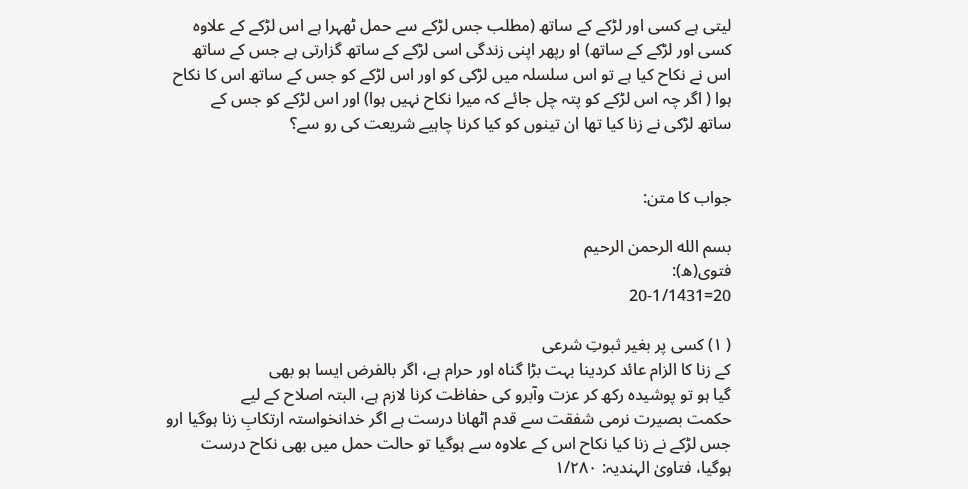لیتی ہے کسی اور لڑکے کے ساتھ (مطلب جس لڑکے سے حمل ٹھہرا ہے اس لڑکے کے علاوہ
کسی اور لڑکے کے ساتھ) او رپھر اپنی زندگی اسی لڑکے کے ساتھ گزارتی ہے جس کے ساتھ
اس نے نکاح کیا ہے تو اس سلسلہ میں لڑکی کو اور اس لڑکے کو جس کے ساتھ اس کا نکاح
ہوا ( اگر چہ اس لڑکے کو پتہ چل جائے کہ میرا نکاح نہیں ہوا) اور اس لڑکے کو جس کے
ساتھ لڑکی نے زنا کیا تھا ان تینوں کو کیا کرنا چاہیے شریعت کی رو سے؟


جواب کا متن:

بسم الله الرحمن الرحيم
فتوی(ھ):
20=20-1/1431

( ۱) کسی پر بغیر ثبوتِ شرعی
کے زنا کا الزام عائد کردینا بہت بڑا گناہ اور حرام ہے، اگر بالفرض ایسا ہو بھی
گیا ہو تو پوشیدہ رکھ کر عزت وآبرو کی حفاظت کرنا لازم ہے، البتہ اصلاح کے لیے
حکمت بصیرت نرمی شفقت سے قدم اٹھانا درست ہے اگر خدانخواستہ ارتکابِ زنا ہوگیا ارو
جس لڑکے نے زنا کیا نکاح اس کے علاوہ سے ہوگیا تو حالت حمل میں بھی نکاح درست
ہوگیا، فتاویٰ الہندیہ: ۱/۲۸۰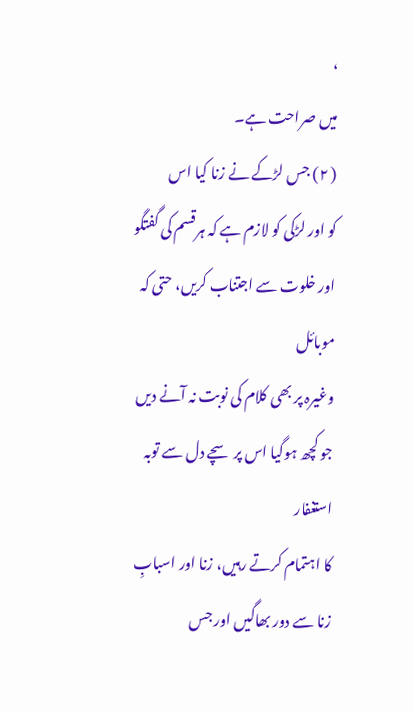،
میں صراحت ہے۔
( ۲) جس لڑکے نے زنا کیا اس
کو اور لڑکی کو لازم ہے کہ ہرقسم کی گفتگو اور خلوت سے اجتناب کریں، حتی کہ موبائل
وغیرہ پر بھی کلام کی نوبت نہ آنے دیں جو کچھ ہوگیا اس پر سچے دل سے توبہ استغفار
کا اہتمام کرتے رہیں، زنا اور اسبابِ زنا سے دور بھاگیں اور جس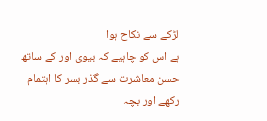لڑکے سے نکاح ہوا
ہے اس کو چاہیے کہ بیوی اور کے ساتھ حسن معاشرت سے گذر بسر کا اہتمام رکھے اور بچہ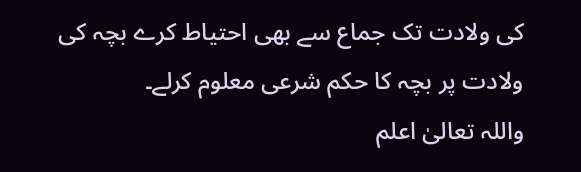کی ولادت تک جماع سے بھی احتیاط کرے بچہ کی ولادت پر بچہ کا حکم شرعی معلوم کرلے۔
واللہ تعالیٰ اعلم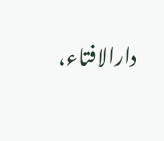دارالافتاء،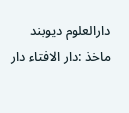دارالعلوم دیوبند
ماخذ :دار الافتاء دار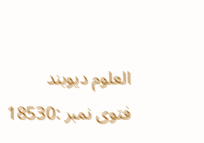العلوم دیوبند
فتوی نمبر :18530